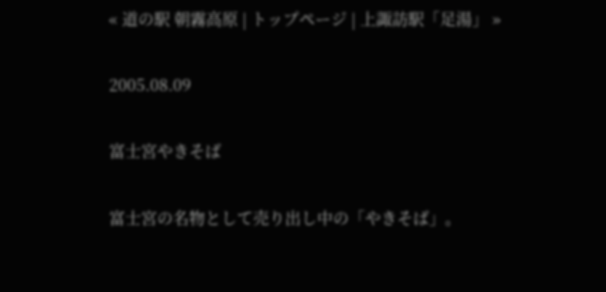« 道の駅 朝霧高原 | トップページ | 上諏訪駅「足湯」 »

2005.08.09

富士宮やきそば

富士宮の名物として売り出し中の「やきそば」。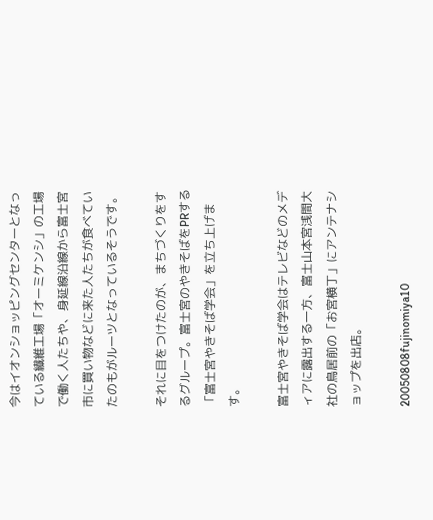今はイオンショッピングセンターとなっている繊維工場「オーミケンシ」の工場で働く人たちや、身延線沿線から富士宮市に買い物などに来た人たちが食べていたのもがルーツとなっているそうです。

それに目をつけたのが、まちづくりをするグループ。富士宮のやきそばをPRする「富士宮やきそば学会」を立ち上げます。

富士宮やきそば学会はテレビなどのメディアに露出する一方、富士山本宮浅間大社の鳥居前の「お宮横丁」にアンテナショップを出店。

20050808fujinomiya10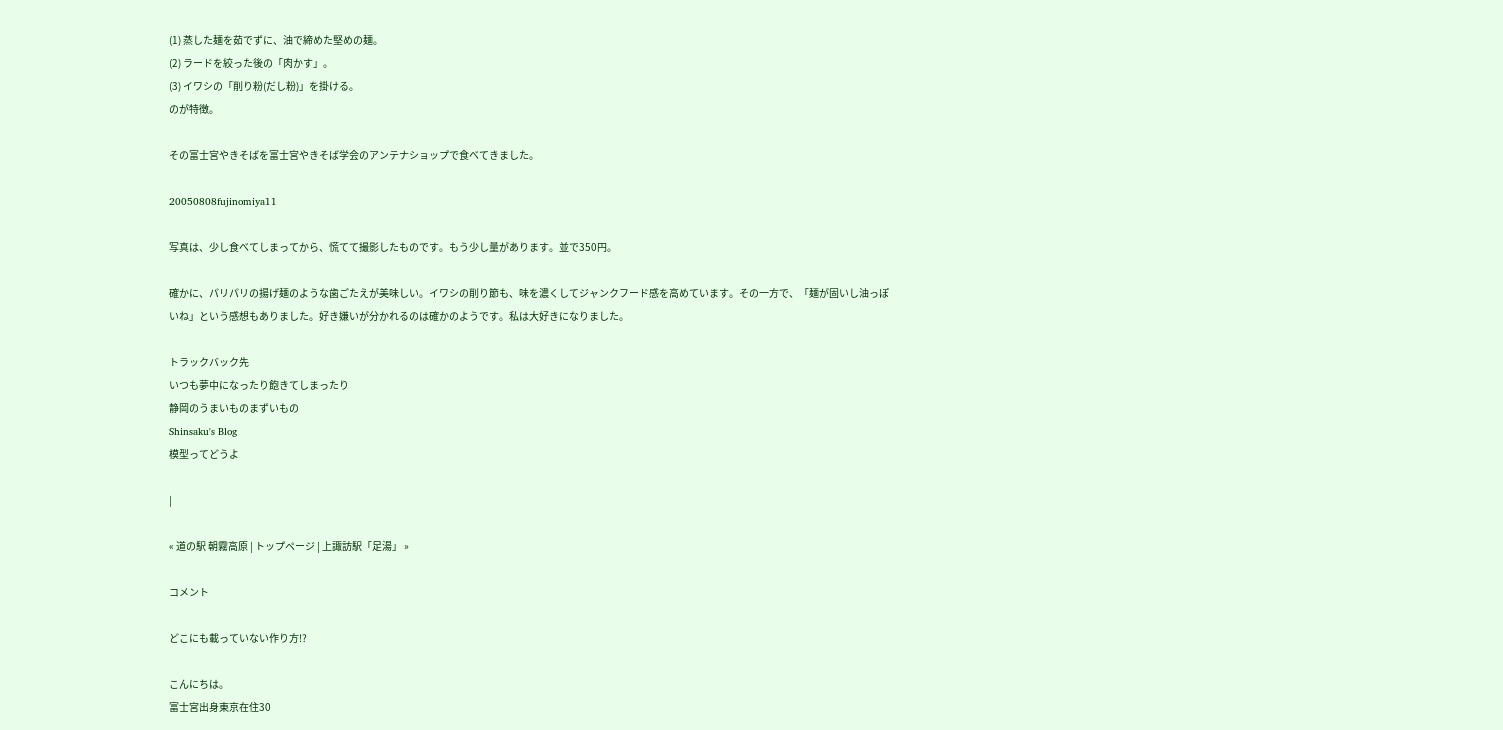(1) 蒸した麺を茹でずに、油で締めた堅めの麺。
(2) ラードを絞った後の「肉かす」。
(3) イワシの「削り粉(だし粉)」を掛ける。
のが特徴。

その富士宮やきそばを富士宮やきそば学会のアンテナショップで食べてきました。

20050808fujinomiya11

写真は、少し食べてしまってから、慌てて撮影したものです。もう少し量があります。並で350円。

確かに、パリパリの揚げ麺のような歯ごたえが美味しい。イワシの削り節も、味を濃くしてジャンクフード感を高めています。その一方で、「麺が固いし油っぽいね」という感想もありました。好き嫌いが分かれるのは確かのようです。私は大好きになりました。

トラックバック先
いつも夢中になったり飽きてしまったり
静岡のうまいものまずいもの
Shinsaku's Blog
模型ってどうよ

|

« 道の駅 朝霧高原 | トップページ | 上諏訪駅「足湯」 »

コメント

どこにも載っていない作り方!?

こんにちは。
富士宮出身東京在住30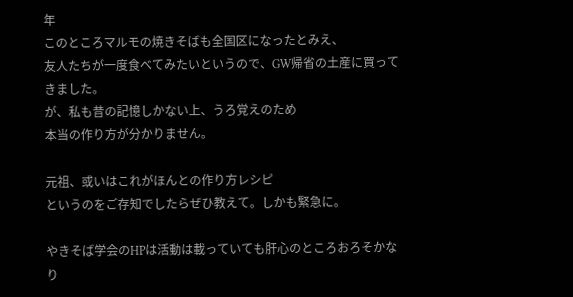年
このところマルモの焼きそばも全国区になったとみえ、
友人たちが一度食べてみたいというので、GW帰省の土産に買ってきました。
が、私も昔の記憶しかない上、うろ覚えのため
本当の作り方が分かりません。

元祖、或いはこれがほんとの作り方レシピ
というのをご存知でしたらぜひ教えて。しかも緊急に。

やきそば学会のHPは活動は載っていても肝心のところおろそかなり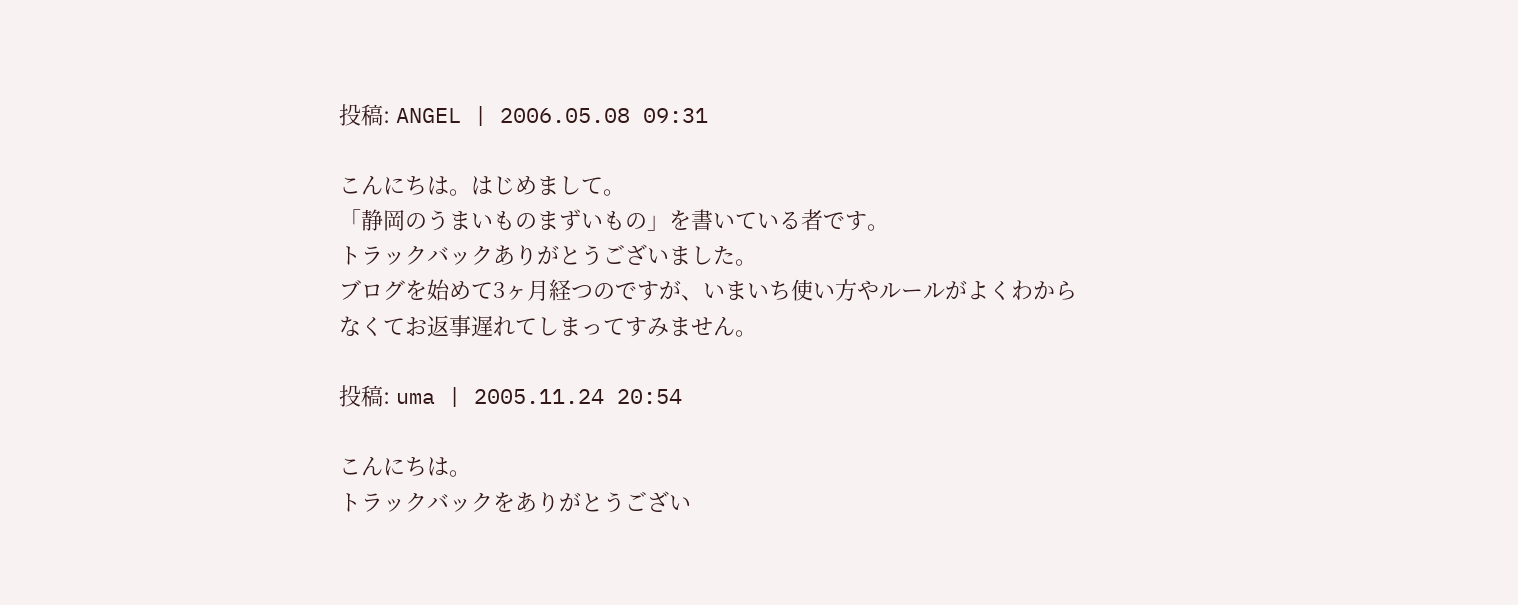投稿: ANGEL | 2006.05.08 09:31

こんにちは。はじめまして。
「静岡のうまいものまずいもの」を書いている者です。
トラックバックありがとうございました。
ブログを始めて3ヶ月経つのですが、いまいち使い方やルールがよくわからなくてお返事遅れてしまってすみません。

投稿: uma | 2005.11.24 20:54

こんにちは。
トラックバックをありがとうござい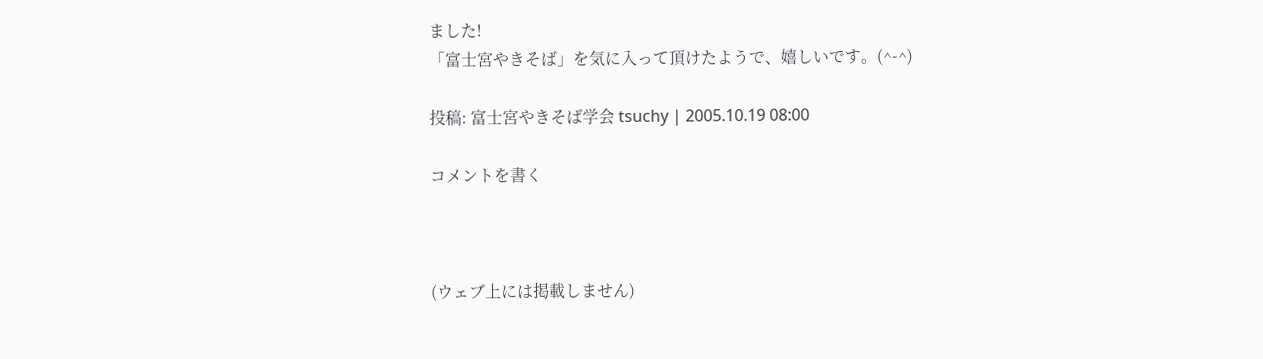ました!
「富士宮やきそば」を気に入って頂けたようで、嬉しいです。(^-^)

投稿: 富士宮やきそば学会 tsuchy | 2005.10.19 08:00

コメントを書く



(ウェブ上には掲載しません)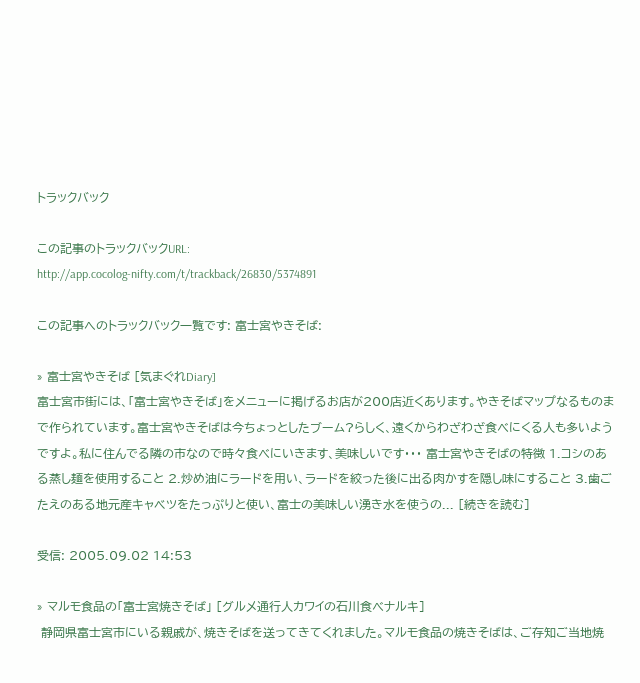トラックバック

この記事のトラックバックURL:
http://app.cocolog-nifty.com/t/trackback/26830/5374891

この記事へのトラックバック一覧です: 富士宮やきそば:

» 富士宮やきそば [気まぐれDiary]
富士宮市街には、「富士宮やきそば」をメニューに掲げるお店が200店近くあります。やきそばマップなるものまで作られています。富士宮やきそばは今ちょっとしたブーム?らしく、遠くからわざわざ食べにくる人も多いようですよ。私に住んでる隣の市なので時々食べにいきます、美味しいです・・・ 富士宮やきそばの特徴 1.コシのある蒸し麺を使用すること 2.炒め油にラードを用い、ラードを絞った後に出る肉かすを隠し味にすること 3.歯ごたえのある地元産キャベツをたっぷりと使い、富士の美味しい湧き水を使うの... [続きを読む]

受信: 2005.09.02 14:53

» マルモ食品の「富士宮焼きそば」 [グルメ通行人カワイの石川食べナルキ]
 静岡県富士宮市にいる親戚が、焼きそばを送ってきてくれました。マルモ食品の焼きそばは、ご存知ご当地焼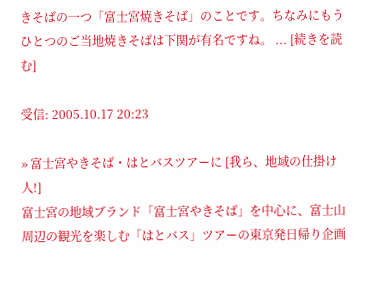きそばの一つ「富士宮焼きそば」のことです。ちなみにもうひとつのご当地焼きそばは下関が有名ですね。 ... [続きを読む]

受信: 2005.10.17 20:23

» 富士宮やきそば・はとバスツアーに [我ら、地域の仕掛け人!]
富士宮の地域ブランド「富士宮やきそば」を中心に、富士山周辺の観光を楽しむ「はとバス」ツアーの東京発日帰り企画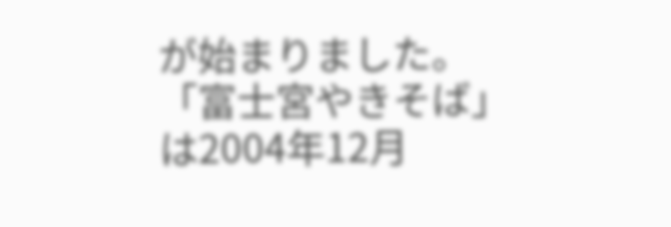が始まりました。 「富士宮やきそば」は2004年12月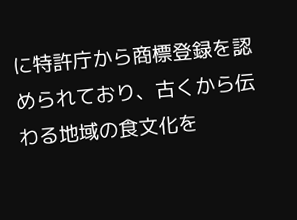に特許庁から商標登録を認められており、古くから伝わる地域の食文化を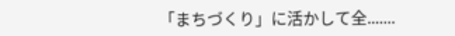「まちづくり」に活かして全.......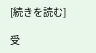[続きを読む]

受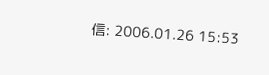信: 2006.01.26 15:53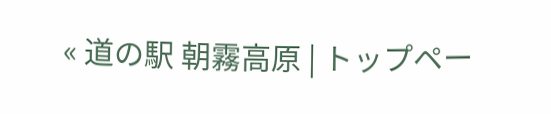« 道の駅 朝霧高原 | トップペー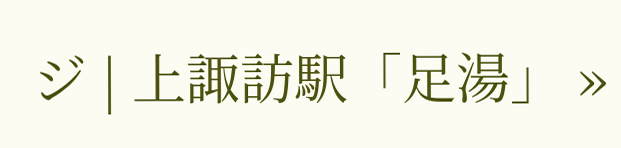ジ | 上諏訪駅「足湯」 »